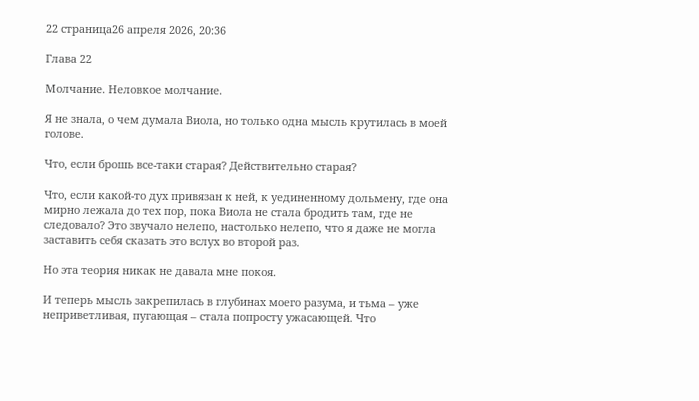22 страница26 апреля 2026, 20:36

Глава 22

Молчание. Неловкое молчание.

Я не знала, о чем думала Виола, но только одна мысль крутилась в моей голове.

Что, если брошь все-таки старая? Действительно старая?

Что, если какой-то дух привязан к ней, к уединенному дольмену, где она мирно лежала до тех пор, пока Виола не стала бродить там, где не следовало? Это звучало нелепо, настолько нелепо, что я даже не могла заставить себя сказать это вслух во второй раз.

Но эта теория никак не давала мне покоя.

И теперь мысль закрепилась в глубинах моего разума, и тьма – уже неприветливая, пугающая – стала попросту ужасающей. Что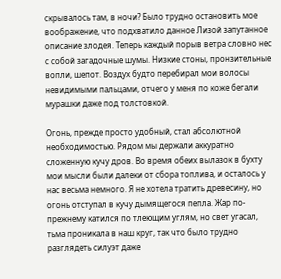скрывалось там, в ночи? Было трудно остановить мое воображение, что подхватило данное Лизой запутанное описание злодея. Теперь каждый порыв ветра словно нес с собой загадочные шумы. Низкие стоны, пронзительные вопли, шепот. Воздух будто перебирал мои волосы невидимыми пальцами, отчего у меня по коже бегали мурашки даже под толстовкой.

Огонь, прежде просто удобный, стал абсолютной необходимостью. Рядом мы держали аккуратно сложенную кучу дров. Во время обеих вылазок в бухту мои мысли были далеки от сбора топлива, и осталось у нас весьма немного. Я не хотела тратить древесину, но огонь отступал в кучу дымящегося пепла. Жар по-прежнему катился по тлеющим углям, но свет угасал, тьма проникала в наш круг, так что было трудно разглядеть силуэт даже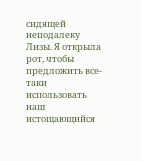сидящей неподалеку Лизы. Я открыла рот, чтобы предложить все-таки использовать наш истощающийся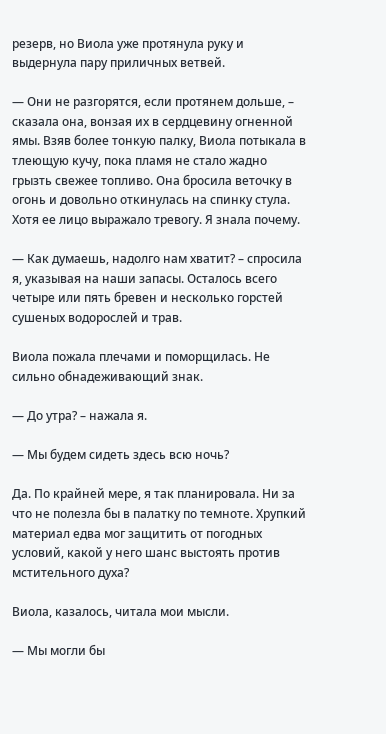резерв, но Виола уже протянула руку и выдернула пару приличных ветвей.

— Они не разгорятся, если протянем дольше, – сказала она, вонзая их в сердцевину огненной ямы. Взяв более тонкую палку, Виола потыкала в тлеющую кучу, пока пламя не стало жадно грызть свежее топливо. Она бросила веточку в огонь и довольно откинулась на спинку стула. Хотя ее лицо выражало тревогу. Я знала почему.

— Как думаешь, надолго нам хватит? – спросила я, указывая на наши запасы. Осталось всего четыре или пять бревен и несколько горстей сушеных водорослей и трав.

Виола пожала плечами и поморщилась. Не сильно обнадеживающий знак.

— До утра? – нажала я.

— Мы будем сидеть здесь всю ночь?

Да. По крайней мере, я так планировала. Ни за что не полезла бы в палатку по темноте. Хрупкий материал едва мог защитить от погодных условий, какой у него шанс выстоять против мстительного духа?

Виола, казалось, читала мои мысли.

— Мы могли бы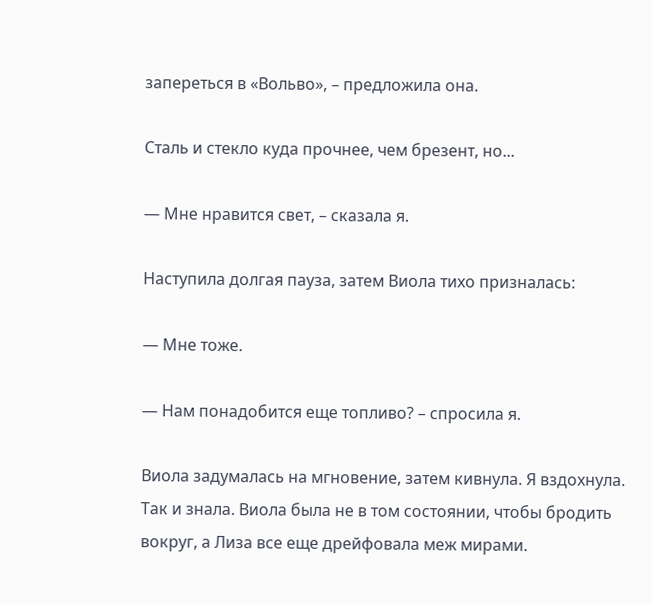запереться в «Вольво», – предложила она.

Сталь и стекло куда прочнее, чем брезент, но...

— Мне нравится свет, – сказала я.

Наступила долгая пауза, затем Виола тихо призналась:

— Мне тоже.

— Нам понадобится еще топливо? – спросила я.

Виола задумалась на мгновение, затем кивнула. Я вздохнула. Так и знала. Виола была не в том состоянии, чтобы бродить вокруг, а Лиза все еще дрейфовала меж мирами.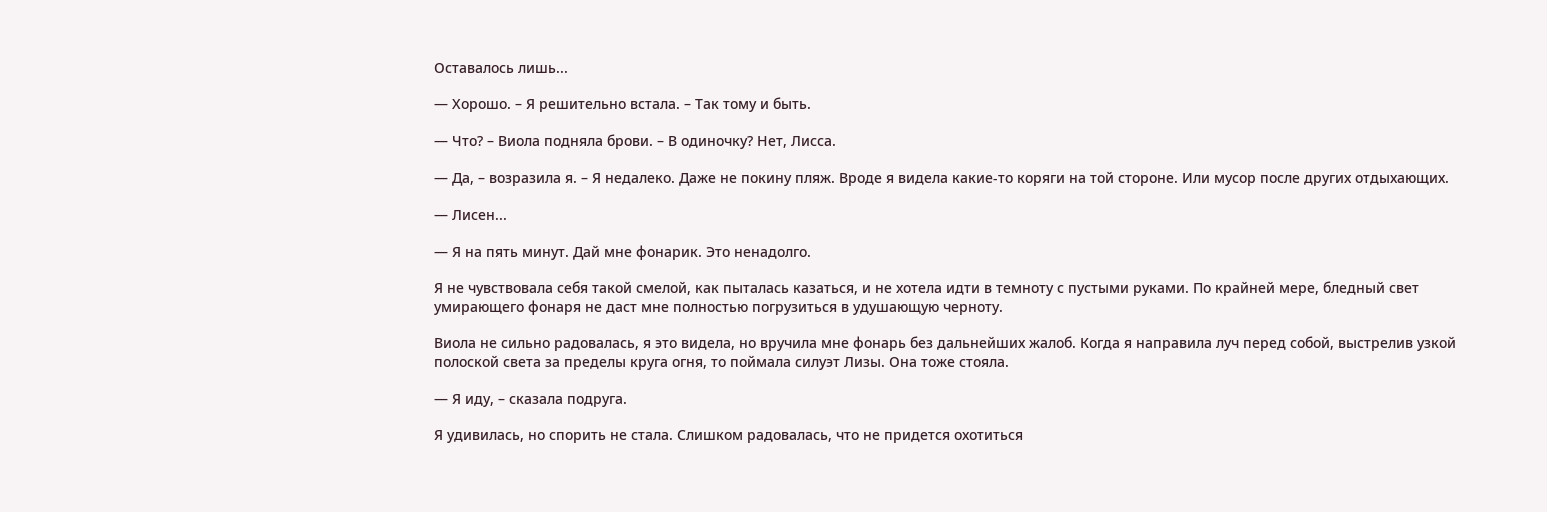Оставалось лишь...

— Хорошо. – Я решительно встала. – Так тому и быть.

— Что? – Виола подняла брови. – В одиночку? Нет, Лисса.

— Да, – возразила я. – Я недалеко. Даже не покину пляж. Вроде я видела какие-то коряги на той стороне. Или мусор после других отдыхающих.

— Лисен...

— Я на пять минут. Дай мне фонарик. Это ненадолго.

Я не чувствовала себя такой смелой, как пыталась казаться, и не хотела идти в темноту с пустыми руками. По крайней мере, бледный свет умирающего фонаря не даст мне полностью погрузиться в удушающую черноту.

Виола не сильно радовалась, я это видела, но вручила мне фонарь без дальнейших жалоб. Когда я направила луч перед собой, выстрелив узкой полоской света за пределы круга огня, то поймала силуэт Лизы. Она тоже стояла.

— Я иду, – сказала подруга.

Я удивилась, но спорить не стала. Слишком радовалась, что не придется охотиться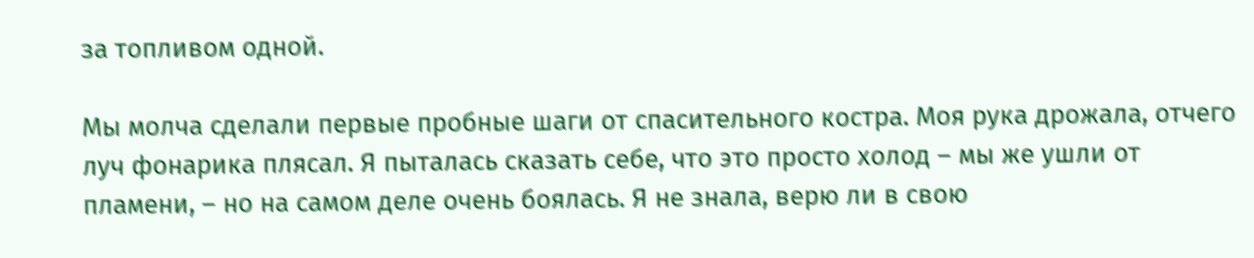за топливом одной.

Мы молча сделали первые пробные шаги от спасительного костра. Моя рука дрожала, отчего луч фонарика плясал. Я пыталась сказать себе, что это просто холод – мы же ушли от пламени, – но на самом деле очень боялась. Я не знала, верю ли в свою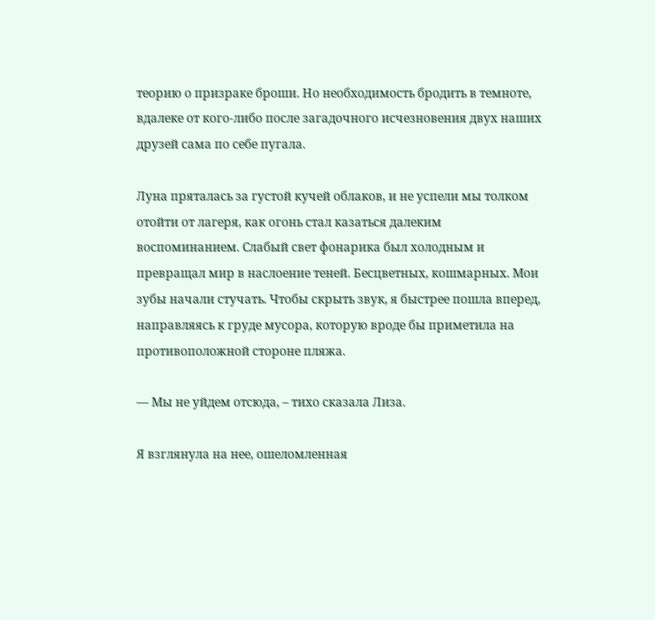теорию о призраке броши. Но необходимость бродить в темноте, вдалеке от кого-либо после загадочного исчезновения двух наших друзей сама по себе пугала.

Луна пряталась за густой кучей облаков, и не успели мы толком отойти от лагеря, как огонь стал казаться далеким воспоминанием. Слабый свет фонарика был холодным и превращал мир в наслоение теней. Бесцветных, кошмарных. Мои зубы начали стучать. Чтобы скрыть звук, я быстрее пошла вперед, направляясь к груде мусора, которую вроде бы приметила на противоположной стороне пляжа.

— Мы не уйдем отсюда, – тихо сказала Лиза.

Я взглянула на нее, ошеломленная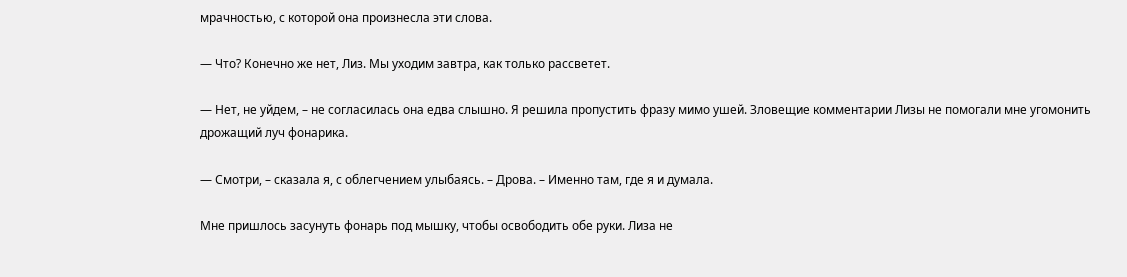мрачностью, с которой она произнесла эти слова.

— Что? Конечно же нет, Лиз. Мы уходим завтра, как только рассветет.

— Нет, не уйдем, – не согласилась она едва слышно. Я решила пропустить фразу мимо ушей. Зловещие комментарии Лизы не помогали мне угомонить дрожащий луч фонарика.

— Смотри, – сказала я, с облегчением улыбаясь. – Дрова. – Именно там, где я и думала.

Мне пришлось засунуть фонарь под мышку, чтобы освободить обе руки. Лиза не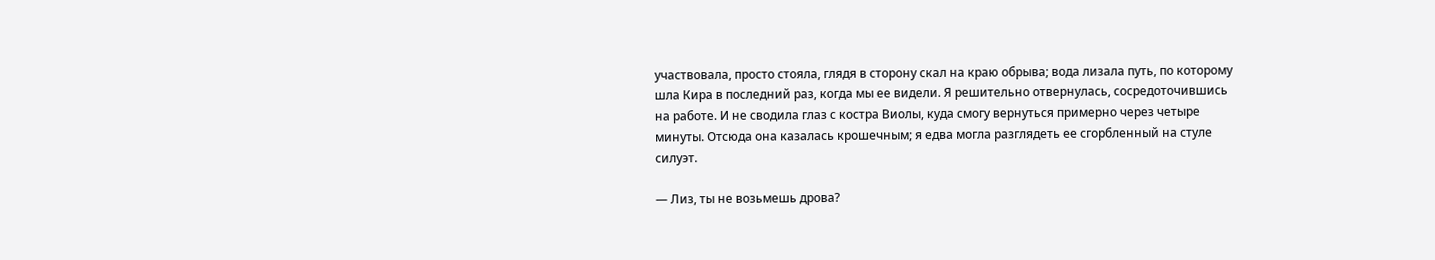участвовала, просто стояла, глядя в сторону скал на краю обрыва; вода лизала путь, по которому шла Кира в последний раз, когда мы ее видели. Я решительно отвернулась, сосредоточившись на работе. И не сводила глаз с костра Виолы, куда смогу вернуться примерно через четыре минуты. Отсюда она казалась крошечным; я едва могла разглядеть ее сгорбленный на стуле силуэт.

— Лиз, ты не возьмешь дрова?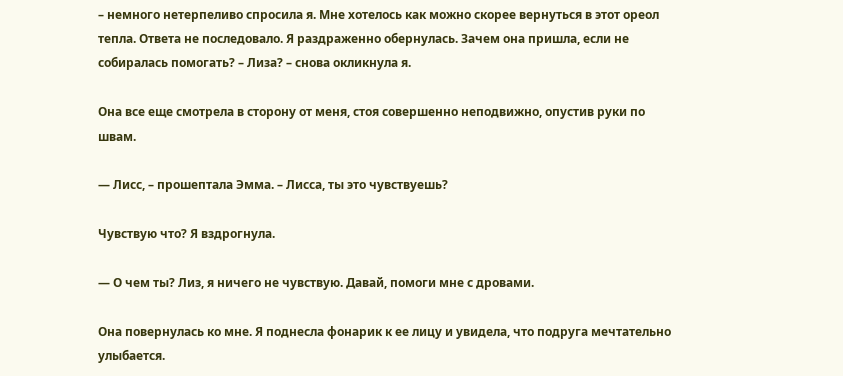– немного нетерпеливо спросила я. Мне хотелось как можно скорее вернуться в этот ореол тепла. Ответа не последовало. Я раздраженно обернулась. Зачем она пришла, если не собиралась помогать? – Лиза? – снова окликнула я.

Она все еще смотрела в сторону от меня, стоя совершенно неподвижно, опустив руки по швам.

— Лисс, – прошептала Эмма. – Лисса, ты это чувствуешь?

Чувствую что? Я вздрогнула.

— О чем ты? Лиз, я ничего не чувствую. Давай, помоги мне с дровами.

Она повернулась ко мне. Я поднесла фонарик к ее лицу и увидела, что подруга мечтательно улыбается.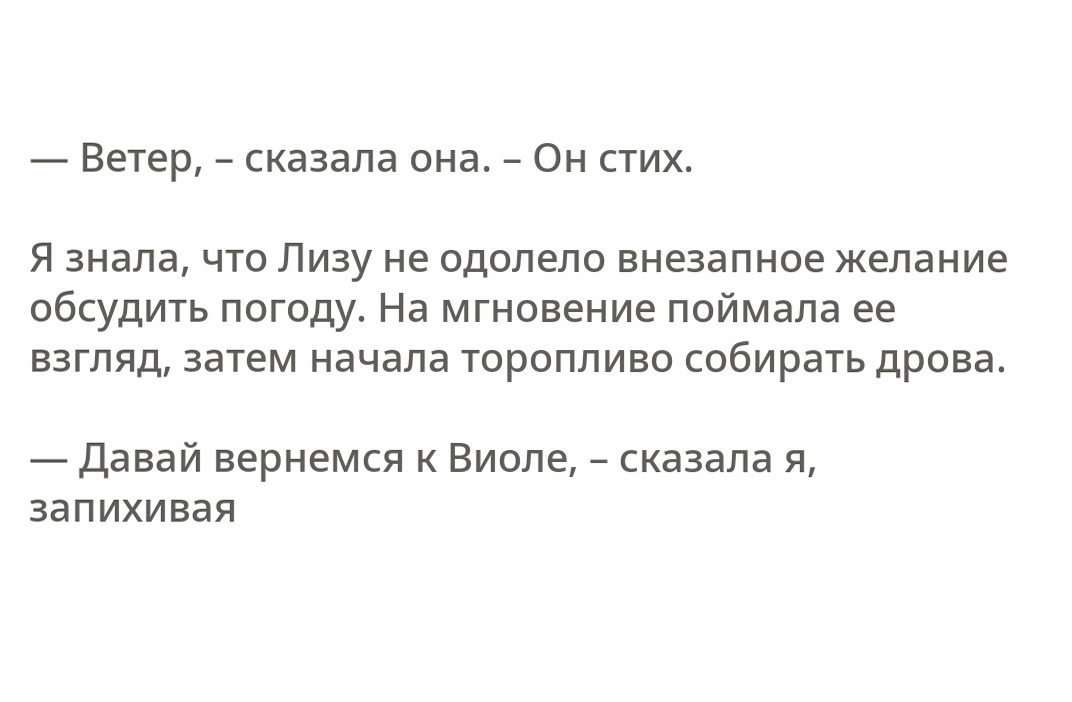— Ветер, – сказала она. – Он стих.

Я знала, что Лизу не одолело внезапное желание обсудить погоду. На мгновение поймала ее взгляд, затем начала торопливо собирать дрова.

— Давай вернемся к Виоле, – сказала я, запихивая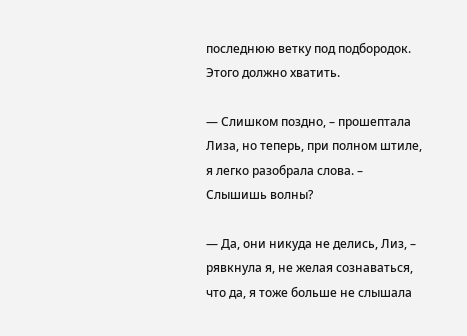последнюю ветку под подбородок. Этого должно хватить.

— Слишком поздно, – прошептала Лиза, но теперь, при полном штиле, я легко разобрала слова. – Слышишь волны?

— Да, они никуда не делись, Лиз, – рявкнула я, не желая сознаваться, что да, я тоже больше не слышала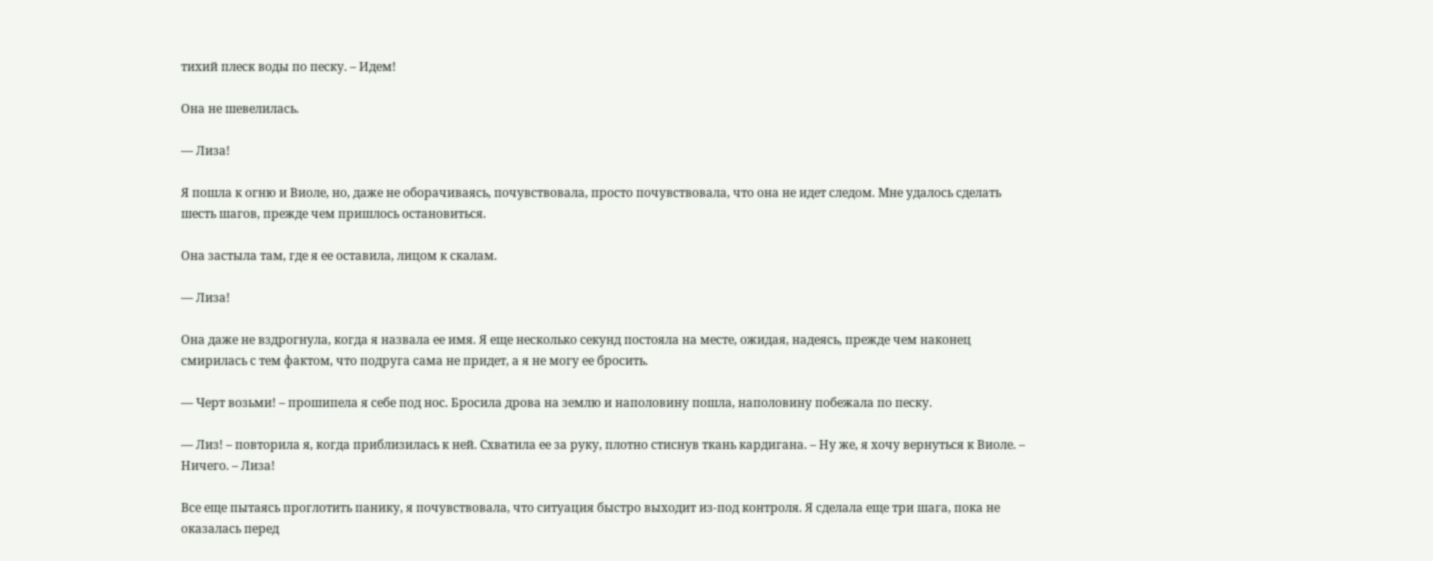тихий плеск воды по песку. – Идем!

Она не шевелилась.

— Лиза!

Я пошла к огню и Виоле, но, даже не оборачиваясь, почувствовала, просто почувствовала, что она не идет следом. Мне удалось сделать шесть шагов, прежде чем пришлось остановиться.

Она застыла там, где я ее оставила, лицом к скалам.

— Лиза!

Она даже не вздрогнула, когда я назвала ее имя. Я еще несколько секунд постояла на месте, ожидая, надеясь, прежде чем наконец смирилась с тем фактом, что подруга сама не придет, а я не могу ее бросить.

— Черт возьми! – прошипела я себе под нос. Бросила дрова на землю и наполовину пошла, наполовину побежала по песку.

— Лиз! – повторила я, когда приблизилась к ней. Схватила ее за руку, плотно стиснув ткань кардигана. – Ну же, я хочу вернуться к Виоле. – Ничего. – Лиза!

Все еще пытаясь проглотить панику, я почувствовала, что ситуация быстро выходит из-под контроля. Я сделала еще три шага, пока не оказалась перед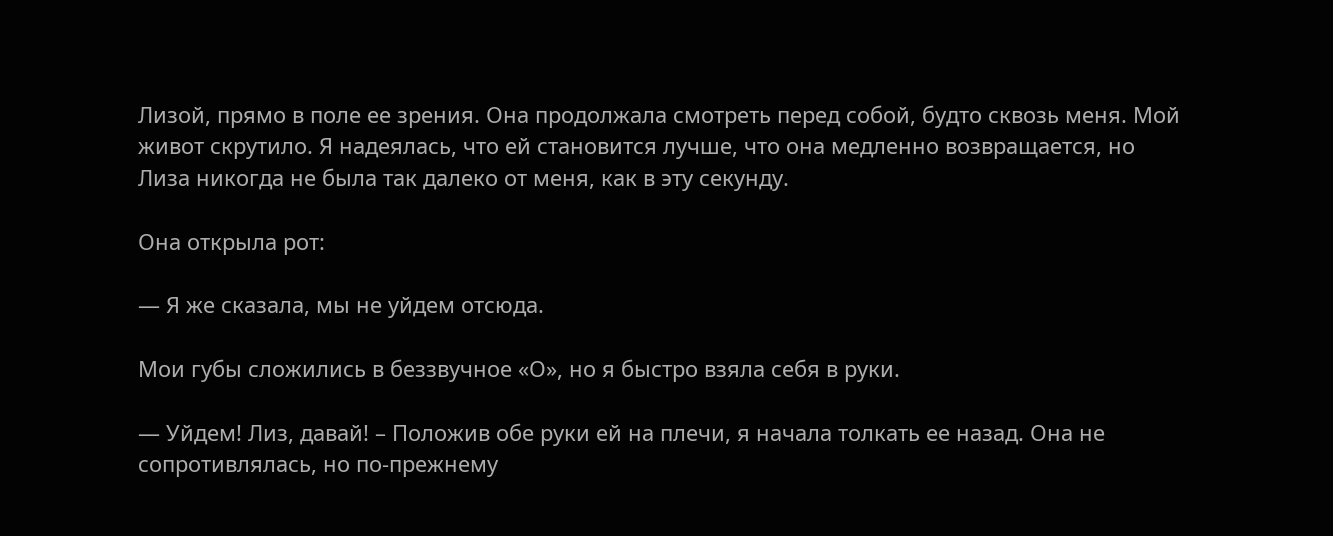Лизой, прямо в поле ее зрения. Она продолжала смотреть перед собой, будто сквозь меня. Мой живот скрутило. Я надеялась, что ей становится лучше, что она медленно возвращается, но Лиза никогда не была так далеко от меня, как в эту секунду.

Она открыла рот:

— Я же сказала, мы не уйдем отсюда.

Мои губы сложились в беззвучное «О», но я быстро взяла себя в руки.

— Уйдем! Лиз, давай! – Положив обе руки ей на плечи, я начала толкать ее назад. Она не сопротивлялась, но по-прежнему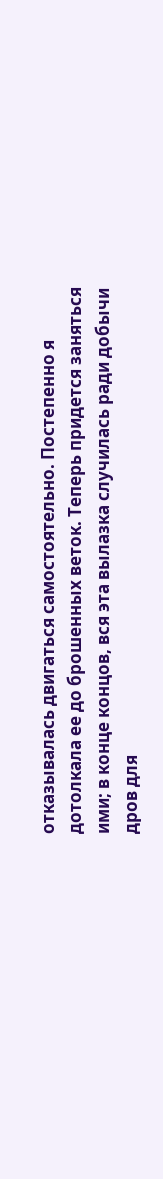отказывалась двигаться самостоятельно. Постепенно я дотолкала ее до брошенных веток. Теперь придется заняться ими; в конце концов, вся эта вылазка случилась ради добычи дров для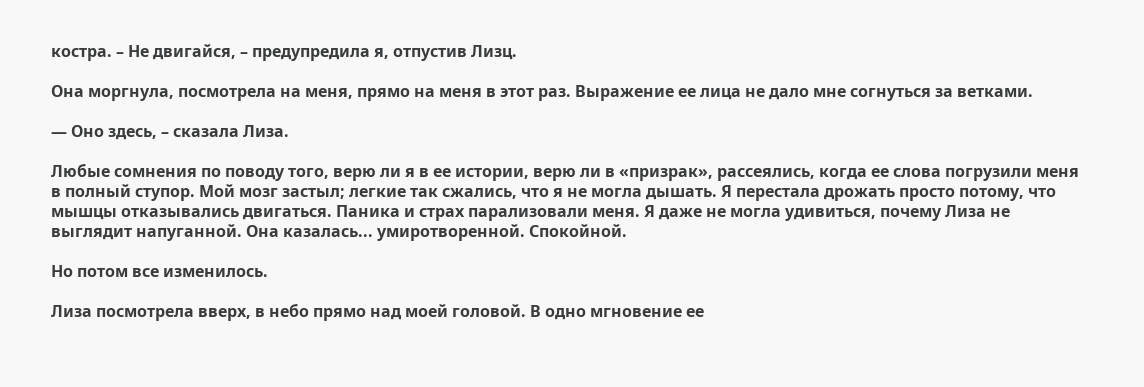костра. – Не двигайся, – предупредила я, отпустив Лизц.

Она моргнула, посмотрела на меня, прямо на меня в этот раз. Выражение ее лица не дало мне согнуться за ветками.

— Оно здесь, – сказала Лиза.

Любые сомнения по поводу того, верю ли я в ее истории, верю ли в «призрак», рассеялись, когда ее слова погрузили меня в полный ступор. Мой мозг застыл; легкие так сжались, что я не могла дышать. Я перестала дрожать просто потому, что мышцы отказывались двигаться. Паника и страх парализовали меня. Я даже не могла удивиться, почему Лиза не выглядит напуганной. Она казалась... умиротворенной. Спокойной.

Но потом все изменилось.

Лиза посмотрела вверх, в небо прямо над моей головой. В одно мгновение ее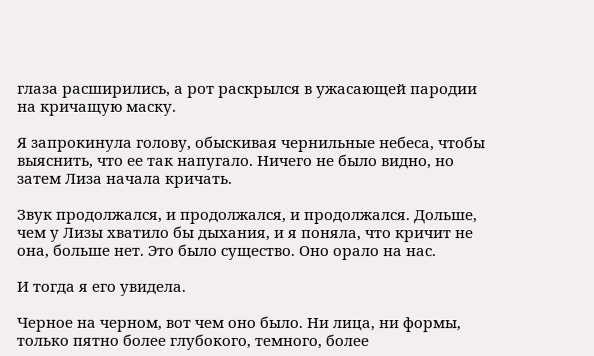глаза расширились, а рот раскрылся в ужасающей пародии на кричащую маску.

Я запрокинула голову, обыскивая чернильные небеса, чтобы выяснить, что ее так напугало. Ничего не было видно, но затем Лиза начала кричать.

Звук продолжался, и продолжался, и продолжался. Дольше, чем у Лизы хватило бы дыхания, и я поняла, что кричит не она, больше нет. Это было существо. Оно орало на нас.

И тогда я его увидела.

Черное на черном, вот чем оно было. Ни лица, ни формы, только пятно более глубокого, темного, более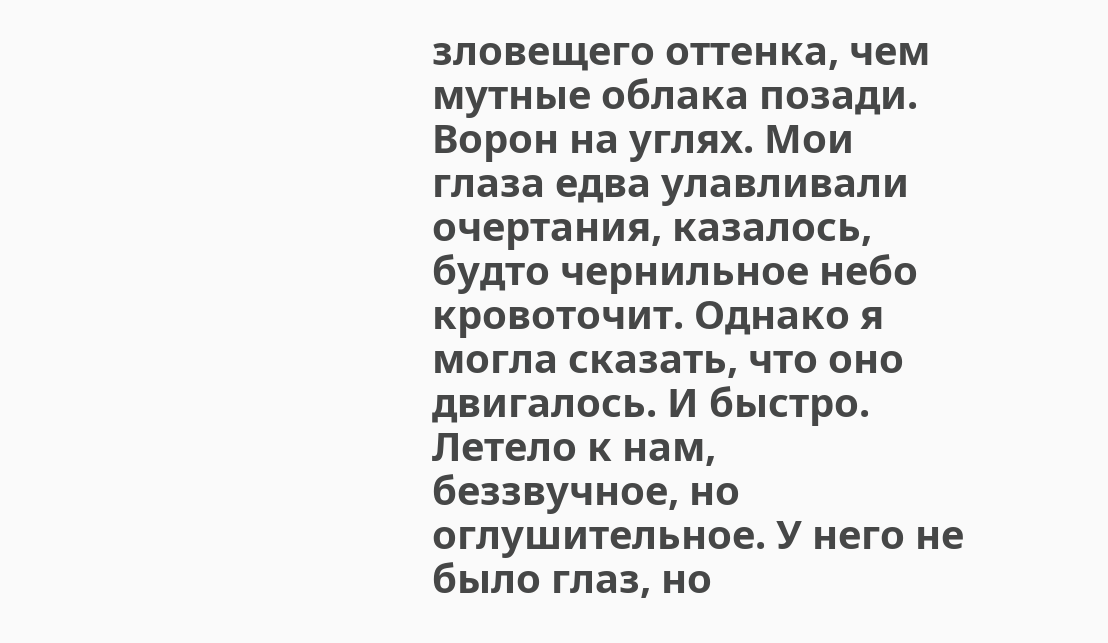зловещего оттенка, чем мутные облака позади. Ворон на углях. Мои глаза едва улавливали очертания, казалось, будто чернильное небо кровоточит. Однако я могла сказать, что оно двигалось. И быстро. Летело к нам, беззвучное, но оглушительное. У него не было глаз, но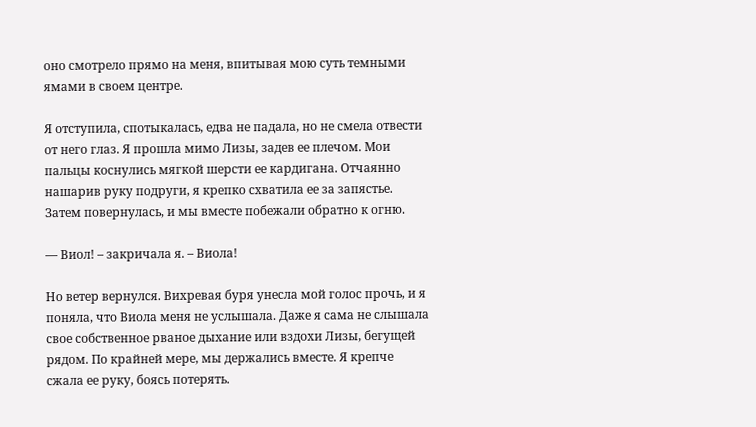оно смотрело прямо на меня, впитывая мою суть темными ямами в своем центре.

Я отступила, спотыкалась, едва не падала, но не смела отвести от него глаз. Я прошла мимо Лизы, задев ее плечом. Мои пальцы коснулись мягкой шерсти ее кардигана. Отчаянно нашарив руку подруги, я крепко схватила ее за запястье. Затем повернулась, и мы вместе побежали обратно к огню.

— Виол! – закричала я. – Виола!

Но ветер вернулся. Вихревая буря унесла мой голос прочь, и я поняла, что Виола меня не услышала. Даже я сама не слышала свое собственное рваное дыхание или вздохи Лизы, бегущей рядом. По крайней мере, мы держались вместе. Я крепче сжала ее руку, боясь потерять.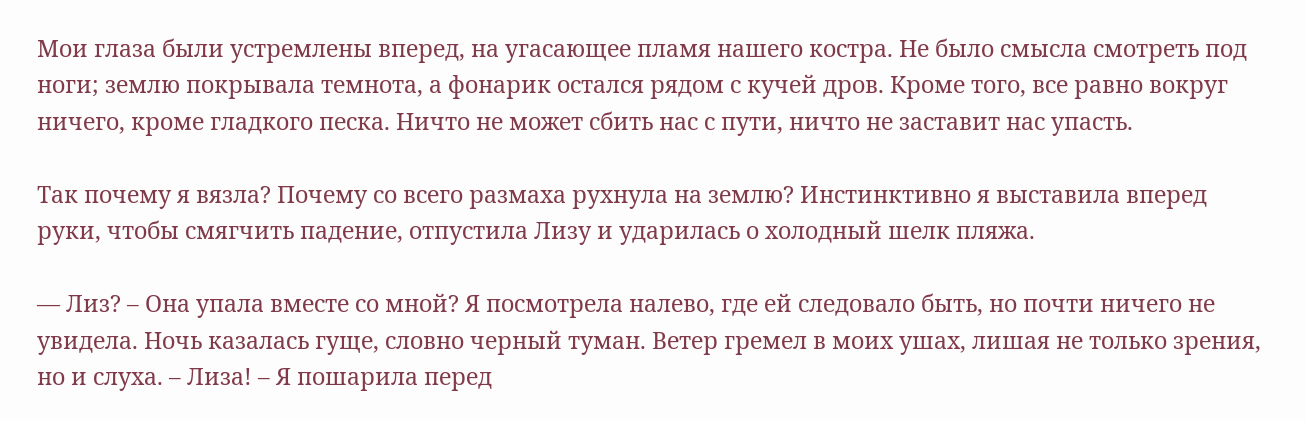Мои глаза были устремлены вперед, на угасающее пламя нашего костра. Не было смысла смотреть под ноги; землю покрывала темнота, а фонарик остался рядом с кучей дров. Кроме того, все равно вокруг ничего, кроме гладкого песка. Ничто не может сбить нас с пути, ничто не заставит нас упасть.

Так почему я вязла? Почему со всего размаха рухнула на землю? Инстинктивно я выставила вперед руки, чтобы смягчить падение, отпустила Лизу и ударилась о холодный шелк пляжа.

— Лиз? – Она упала вместе со мной? Я посмотрела налево, где ей следовало быть, но почти ничего не увидела. Ночь казалась гуще, словно черный туман. Ветер гремел в моих ушах, лишая не только зрения, но и слуха. – Лиза! – Я пошарила перед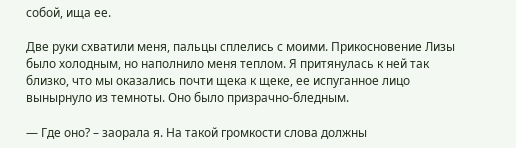собой, ища ее.

Две руки схватили меня, пальцы сплелись с моими. Прикосновение Лизы было холодным, но наполнило меня теплом. Я притянулась к ней так близко, что мы оказались почти щека к щеке, ее испуганное лицо вынырнуло из темноты. Оно было призрачно-бледным.

— Где оно? – заорала я. На такой громкости слова должны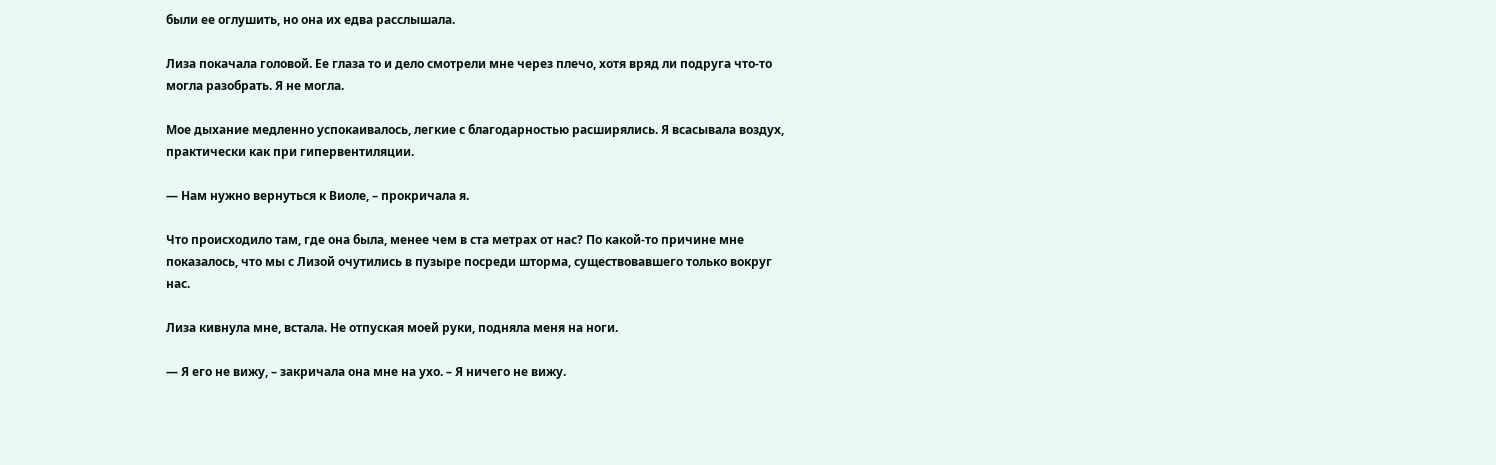были ее оглушить, но она их едва расслышала.

Лиза покачала головой. Ее глаза то и дело смотрели мне через плечо, хотя вряд ли подруга что-то могла разобрать. Я не могла.

Мое дыхание медленно успокаивалось, легкие с благодарностью расширялись. Я всасывала воздух, практически как при гипервентиляции.

— Нам нужно вернуться к Виоле, – прокричала я.

Что происходило там, где она была, менее чем в ста метрах от нас? По какой-то причине мне показалось, что мы с Лизой очутились в пузыре посреди шторма, существовавшего только вокруг нас.

Лиза кивнула мне, встала. Не отпуская моей руки, подняла меня на ноги.

— Я его не вижу, – закричала она мне на ухо. – Я ничего не вижу.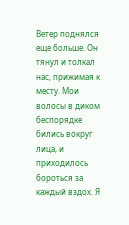Ветер поднялся еще больше. Он тянул и толкал нас, прижимая к месту. Мои волосы в диком беспорядке бились вокруг лица, и приходилось бороться за каждый вздох. Я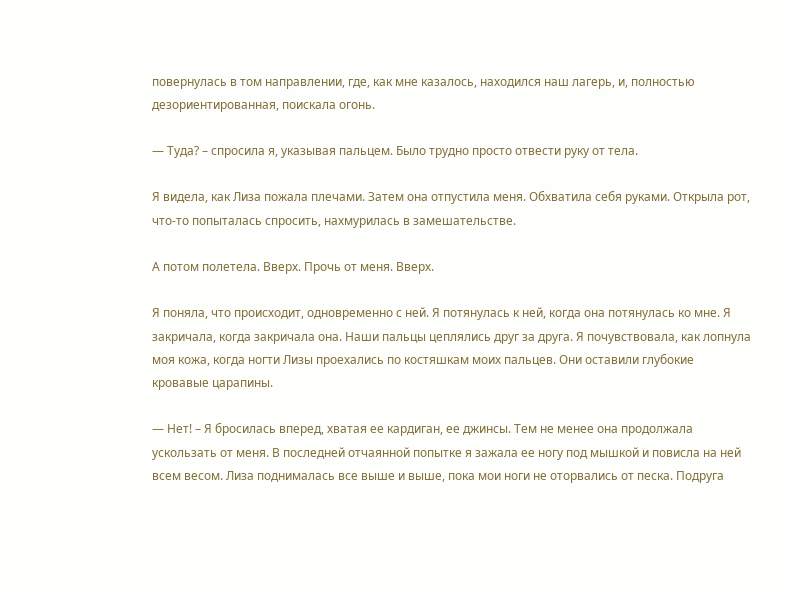повернулась в том направлении, где, как мне казалось, находился наш лагерь, и, полностью дезориентированная, поискала огонь.

— Туда? – спросила я, указывая пальцем. Было трудно просто отвести руку от тела.

Я видела, как Лиза пожала плечами. Затем она отпустила меня. Обхватила себя руками. Открыла рот, что-то попыталась спросить, нахмурилась в замешательстве.

А потом полетела. Вверх. Прочь от меня. Вверх.

Я поняла, что происходит, одновременно с ней. Я потянулась к ней, когда она потянулась ко мне. Я закричала, когда закричала она. Наши пальцы цеплялись друг за друга. Я почувствовала, как лопнула моя кожа, когда ногти Лизы проехались по костяшкам моих пальцев. Они оставили глубокие кровавые царапины.

— Нет! – Я бросилась вперед, хватая ее кардиган, ее джинсы. Тем не менее она продолжала ускользать от меня. В последней отчаянной попытке я зажала ее ногу под мышкой и повисла на ней всем весом. Лиза поднималась все выше и выше, пока мои ноги не оторвались от песка. Подруга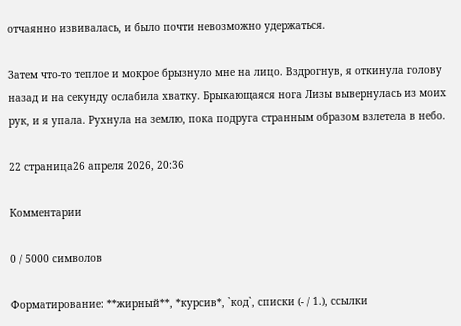отчаянно извивалась, и было почти невозможно удержаться.

Затем что-то теплое и мокрое брызнуло мне на лицо. Вздрогнув, я откинула голову назад и на секунду ослабила хватку. Брыкающаяся нога Лизы вывернулась из моих рук, и я упала. Рухнула на землю, пока подруга странным образом взлетела в небо.

22 страница26 апреля 2026, 20:36

Комментарии

0 / 5000 символов

Форматирование: **жирный**, *курсив*, `код`, списки (- / 1.), ссылки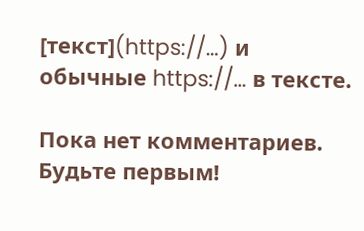[текст](https://…) и обычные https://… в тексте.

Пока нет комментариев. Будьте первым!